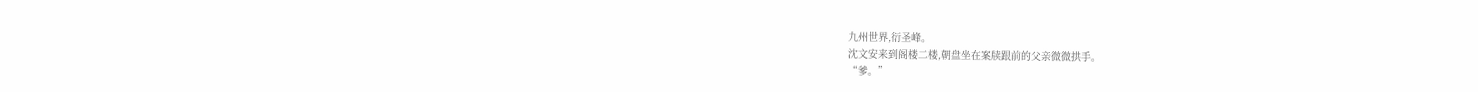九州世界,衍圣峰。
沈文安来到阁楼二楼,朝盘坐在案牍跟前的父亲微微拱手。
“爹。”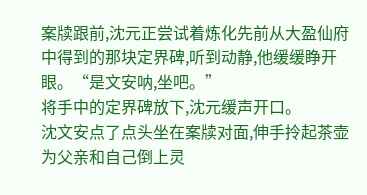案牍跟前,沈元正尝试着炼化先前从大盈仙府中得到的那块定界碑,听到动静,他缓缓睁开眼。“是文安呐,坐吧。”
将手中的定界碑放下,沈元缓声开口。
沈文安点了点头坐在案牍对面,伸手拎起茶壶为父亲和自己倒上灵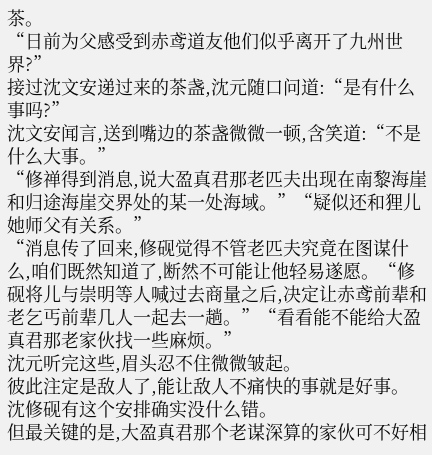茶。
“日前为父感受到赤鸢道友他们似乎离开了九州世界?”
接过沈文安递过来的茶盏,沈元随口问道:“是有什么事吗?”
沈文安闻言,送到嘴边的茶盏微微一顿,含笑道:“不是什么大事。”
“修禅得到消息,说大盈真君那老匹夫出现在南黎海崖和归途海崖交界处的某一处海域。”“疑似还和狸儿她师父有关系。”
“消息传了回来,修砚觉得不管老匹夫究竟在图谋什么,咱们既然知道了,断然不可能让他轻易遂愿。“修砚将儿与崇明等人喊过去商量之后,决定让赤鸢前辈和老乞丐前辈几人一起去一趟。”“看看能不能给大盈真君那老家伙找一些麻烦。”
沈元听完这些,眉头忍不住微微皱起。
彼此注定是敌人了,能让敌人不痛快的事就是好事。
沈修砚有这个安排确实没什么错。
但最关键的是,大盈真君那个老谋深算的家伙可不好相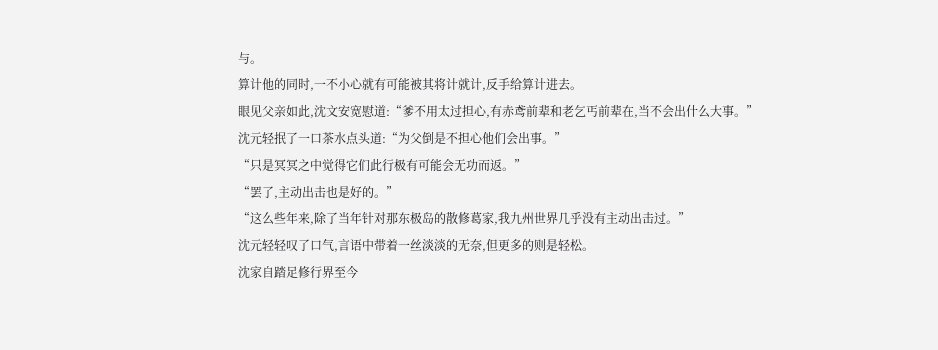与。
算计他的同时,一不小心就有可能被其将计就计,反手给算计进去。
眼见父亲如此,沈文安宽慰道:“爹不用太过担心,有赤鸢前辈和老乞丐前辈在,当不会出什么大事。”
沈元轻抿了一口茶水点头道:“为父倒是不担心他们会出事。”
“只是冥冥之中觉得它们此行极有可能会无功而返。”
“罢了,主动出击也是好的。”
“这么些年来,除了当年针对那东极岛的散修葛家,我九州世界几乎没有主动出击过。”
沈元轻轻叹了口气,言语中带着一丝淡淡的无奈,但更多的则是轻松。
沈家自踏足修行界至今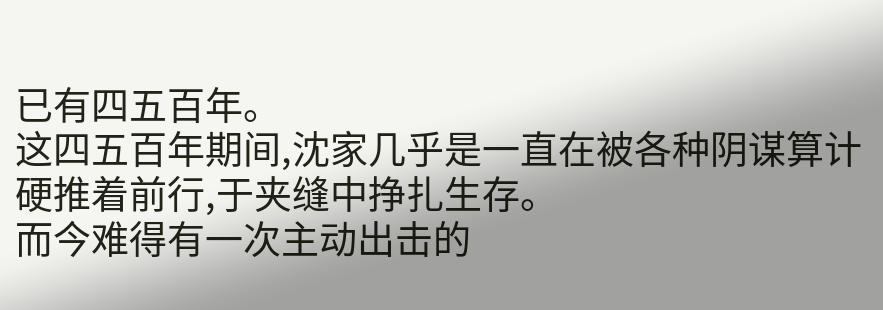已有四五百年。
这四五百年期间,沈家几乎是一直在被各种阴谋算计硬推着前行,于夹缝中挣扎生存。
而今难得有一次主动出击的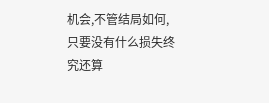机会,不管结局如何,只要没有什么损失终究还算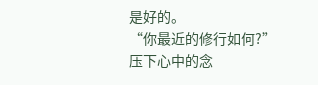是好的。
“你最近的修行如何?”
压下心中的念